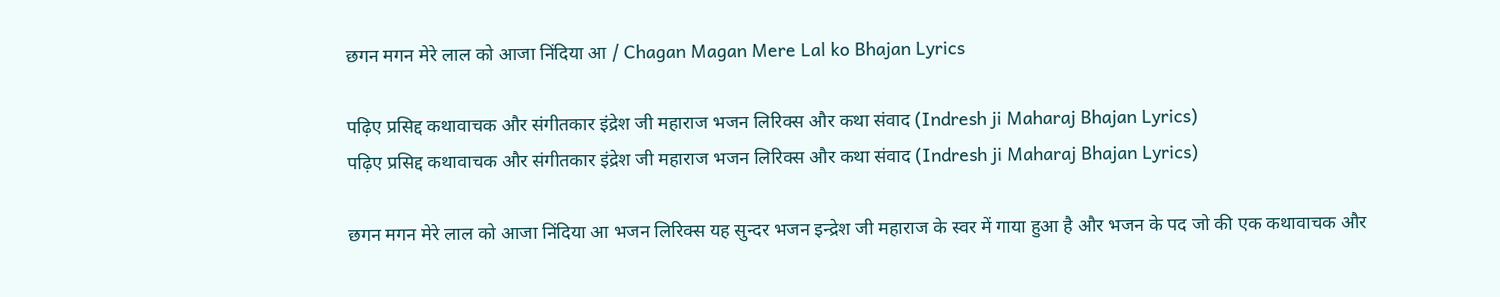छगन मगन मेरे लाल को आजा निंदिया आ / Chagan Magan Mere Lal ko Bhajan Lyrics

पढ़िए प्रसिद्द कथावाचक और संगीतकार इंद्रेश जी महाराज भजन लिरिक्स और कथा संवाद (Indresh ji Maharaj Bhajan Lyrics)
पढ़िए प्रसिद्द कथावाचक और संगीतकार इंद्रेश जी महाराज भजन लिरिक्स और कथा संवाद (Indresh ji Maharaj Bhajan Lyrics)

छगन मगन मेरे लाल को आजा निंदिया आ भजन लिरिक्स यह सुन्दर भजन इन्द्रेश जी महाराज के स्वर में गाया हुआ है और भजन के पद जो की एक कथावाचक और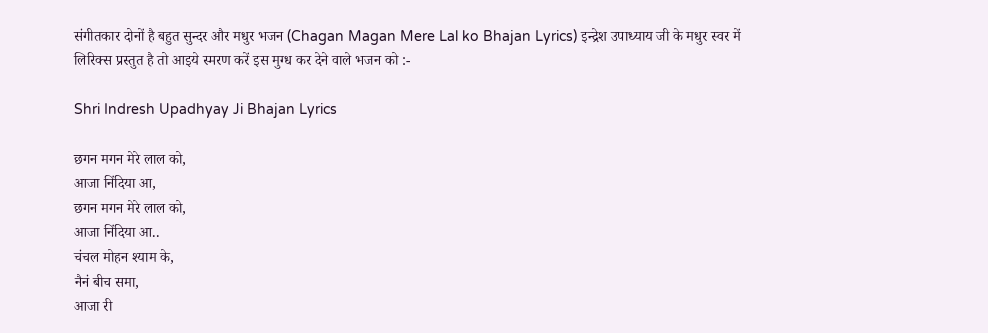संगीतकार दोनों है बहुत सुन्दर और मधुर भजन (Chagan Magan Mere Lal ko Bhajan Lyrics) इन्द्रेश उपाध्याय जी के मधुर स्वर में लिरिक्स प्रस्तुत है तो आइये स्मरण करें इस मुग्ध कर देने वाले भजन को :-

Shri Indresh Upadhyay Ji Bhajan Lyrics

छगन मगन मेरे लाल को,
आजा निंदिया आ,
छगन मगन मेरे लाल को,
आजा निंदिया आ..
चंचल मोहन श्याम के,
नैनं बीच समा,
आजा री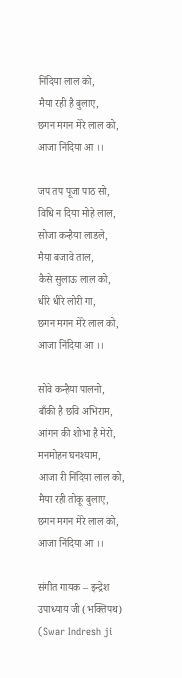निंदिया लाल को,
मैया रही है बुलाए,
छगन मगन मेरे लाल को,
आजा निंदिया आ ।।

जप तप पूजा पाठ सो,
विधि न दिया मोहे लाल,
सोजा कन्हैया लाडले,
मैया बजावे ताल,
कैसे सुलाऊ लाल को,
धीरे धीरे लोरी गा,
छगन मगन मेरे लाल को,
आजा निंदिया आ ।।

सोवे कन्हैया पालनो,
बाँकी है छवि अभिराम,
आंगन की शोभा है मेरो,
मनमोहन घनश्याम,
आजा री निंदिया लाल को,
मैया रही तोकू बुलाए,
छगन मगन मेरे लाल को,
आजा निंदिया आ ।।

संगीत गायक – इन्द्रेश उपाध्याय जी (भक्तिपथ) (Swar Indresh ji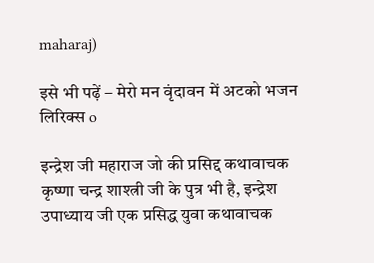maharaj)

इसे भी पढ़ें – मेरो मन वृंदावन में अटको भजन लिरिक्स o

इन्द्रेश जी महाराज जो की प्रसिद्द कथावाचक कृष्णा चन्द्र शाश्त्री जी के पुत्र भी है, इन्द्रेश उपाध्याय जी एक प्रसिद्ध युवा कथावाचक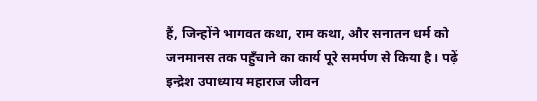हैं, जिन्होंने भागवत कथा, राम कथा, और सनातन धर्म को जनमानस तक पहुँचाने का कार्य पूरे समर्पण से किया है। पढ़ें इन्द्रेश उपाध्याय महाराज जीवन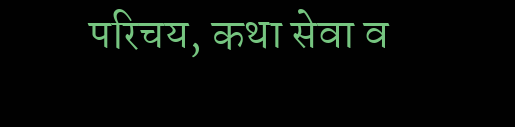परिचय, कथा सेवा व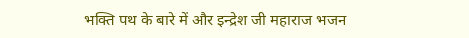भक्ति पथ के बारे में और इन्द्रेश जी महाराज भजन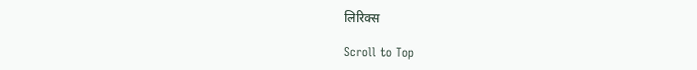लिरिक्स

Scroll to Top